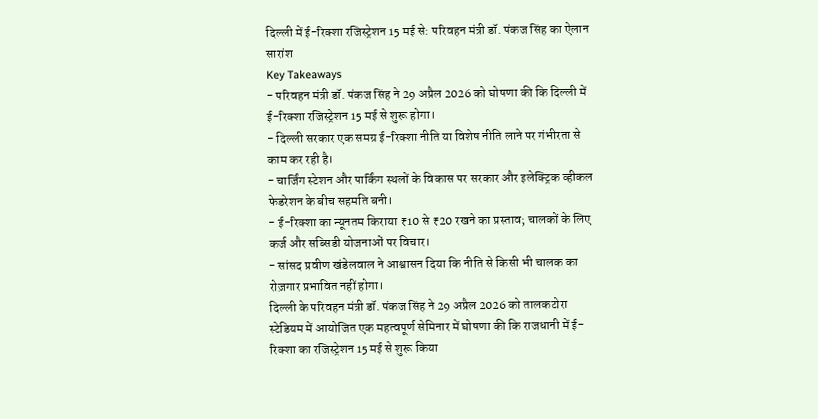दिल्ली में ई-रिक्शा रजिस्ट्रेशन 15 मई से: परिवहन मंत्री डॉ. पंकज सिंह का ऐलान
सारांश
Key Takeaways
- परिवहन मंत्री डॉ. पंकज सिंह ने 29 अप्रैल 2026 को घोषणा की कि दिल्ली में ई-रिक्शा रजिस्ट्रेशन 15 मई से शुरू होगा।
- दिल्ली सरकार एक समग्र ई-रिक्शा नीति या विशेष नीति लाने पर गंभीरता से काम कर रही है।
- चार्जिंग स्टेशन और पार्किंग स्थलों के विकास पर सरकार और इलेक्ट्रिक व्हीकल फेडरेशन के बीच सहमति बनी।
- ई-रिक्शा का न्यूनतम किराया ₹10 से ₹20 रखने का प्रस्ताव; चालकों के लिए कर्ज और सब्सिडी योजनाओं पर विचार।
- सांसद प्रवीण खंडेलवाल ने आश्वासन दिया कि नीति से किसी भी चालक का रोज़गार प्रभावित नहीं होगा।
दिल्ली के परिवहन मंत्री डॉ. पंकज सिंह ने 29 अप्रैल 2026 को तालकटोरा स्टेडियम में आयोजित एक महत्वपूर्ण सेमिनार में घोषणा की कि राजधानी में ई-रिक्शा का रजिस्ट्रेशन 15 मई से शुरू किया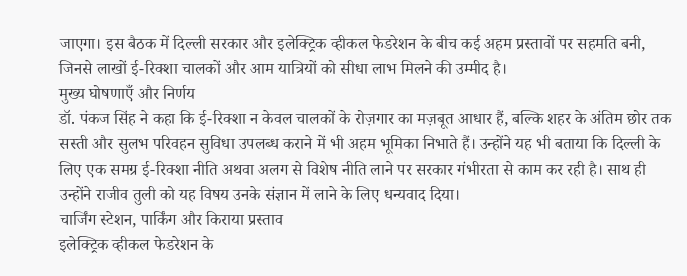जाएगा। इस बैठक में दिल्ली सरकार और इलेक्ट्रिक व्हीकल फेडरेशन के बीच कई अहम प्रस्तावों पर सहमति बनी, जिनसे लाखों ई-रिक्शा चालकों और आम यात्रियों को सीधा लाभ मिलने की उम्मीद है।
मुख्य घोषणाएँ और निर्णय
डॉ. पंकज सिंह ने कहा कि ई-रिक्शा न केवल चालकों के रोज़गार का मज़बूत आधार हैं, बल्कि शहर के अंतिम छोर तक सस्ती और सुलभ परिवहन सुविधा उपलब्ध कराने में भी अहम भूमिका निभाते हैं। उन्होंने यह भी बताया कि दिल्ली के लिए एक समग्र ई-रिक्शा नीति अथवा अलग से विशेष नीति लाने पर सरकार गंभीरता से काम कर रही है। साथ ही उन्होंने राजीव तुली को यह विषय उनके संज्ञान में लाने के लिए धन्यवाद दिया।
चार्जिंग स्टेशन, पार्किंग और किराया प्रस्ताव
इलेक्ट्रिक व्हीकल फेडरेशन के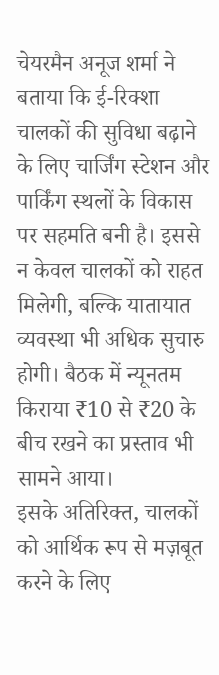चेयरमैन अनूज शर्मा ने बताया कि ई-रिक्शा चालकों की सुविधा बढ़ाने के लिए चार्जिंग स्टेशन और पार्किंग स्थलों के विकास पर सहमति बनी है। इससे न केवल चालकों को राहत मिलेगी, बल्कि यातायात व्यवस्था भी अधिक सुचारु होगी। बैठक में न्यूनतम किराया ₹10 से ₹20 के बीच रखने का प्रस्ताव भी सामने आया।
इसके अतिरिक्त, चालकों को आर्थिक रूप से मज़बूत करने के लिए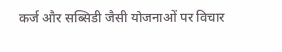कर्ज और सब्सिडी जैसी योजनाओं पर विचार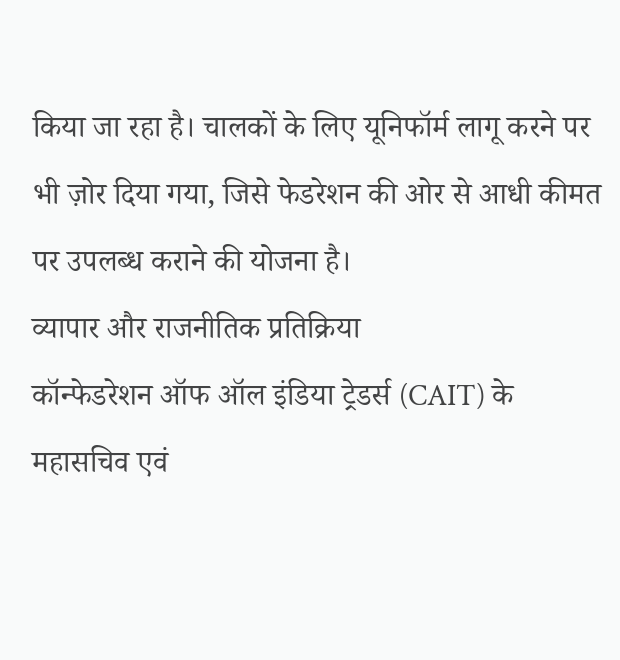किया जा रहा है। चालकों के लिए यूनिफॉर्म लागू करने पर भी ज़ोर दिया गया, जिसे फेडरेशन की ओर से आधी कीमत पर उपलब्ध कराने की योजना है।
व्यापार और राजनीतिक प्रतिक्रिया
कॉन्फेडरेशन ऑफ ऑल इंडिया ट्रेडर्स (CAIT) के महासचिव एवं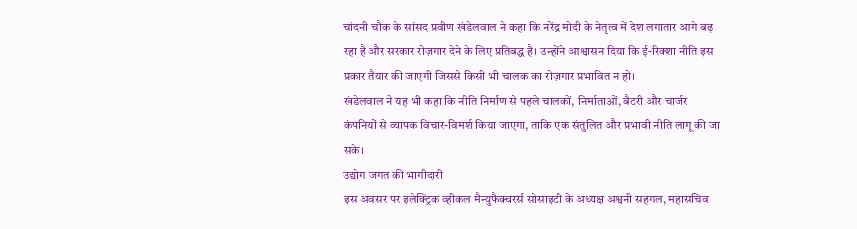चांदनी चौक के सांसद प्रवीण खंडेलवाल ने कहा कि नरेंद्र मोदी के नेतृत्व में देश लगातार आगे बढ़ रहा है और सरकार रोज़गार देने के लिए प्रतिबद्ध है। उन्होंने आश्वासन दिया कि ई-रिक्शा नीति इस प्रकार तैयार की जाएगी जिससे किसी भी चालक का रोज़गार प्रभावित न हो।
खंडेलवाल ने यह भी कहा कि नीति निर्माण से पहले चालकों, निर्माताओं, बैटरी और चार्जर कंपनियों से व्यापक विचार-विमर्श किया जाएगा, ताकि एक संतुलित और प्रभावी नीति लागू की जा सके।
उद्योग जगत की भागीदारी
इस अवसर पर इलेक्ट्रिक व्हीकल मैन्युफैक्चरर्स सोसाइटी के अध्यक्ष अश्वनी सहगल, महासचिव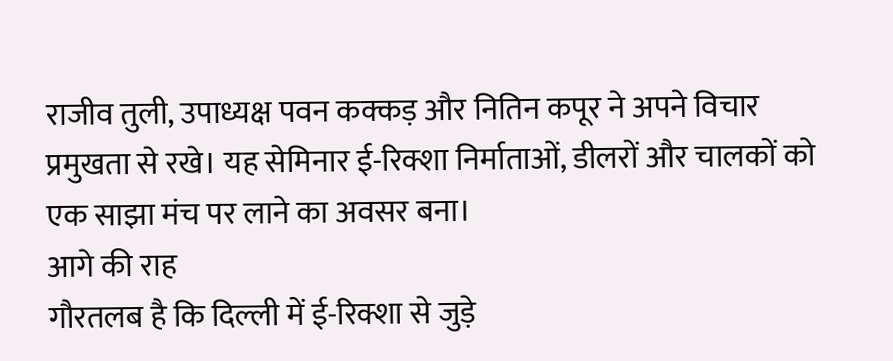राजीव तुली, उपाध्यक्ष पवन कक्कड़ और नितिन कपूर ने अपने विचार प्रमुखता से रखे। यह सेमिनार ई-रिक्शा निर्माताओं, डीलरों और चालकों को एक साझा मंच पर लाने का अवसर बना।
आगे की राह
गौरतलब है कि दिल्ली में ई-रिक्शा से जुड़े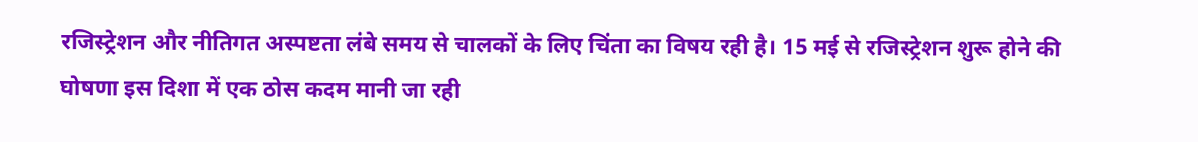रजिस्ट्रेशन और नीतिगत अस्पष्टता लंबे समय से चालकों के लिए चिंता का विषय रही है। 15 मई से रजिस्ट्रेशन शुरू होने की घोषणा इस दिशा में एक ठोस कदम मानी जा रही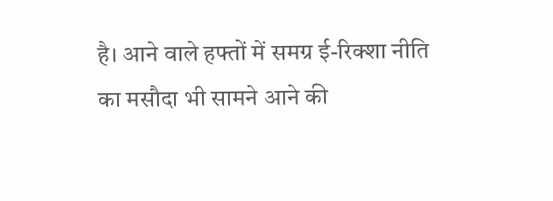है। आने वाले हफ्तों में समग्र ई-रिक्शा नीति का मसौदा भी सामने आने की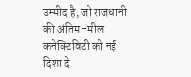उम्मीद है, जो राजधानी की अंतिम-मील कनेक्टिविटी को नई दिशा दे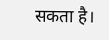सकता है।